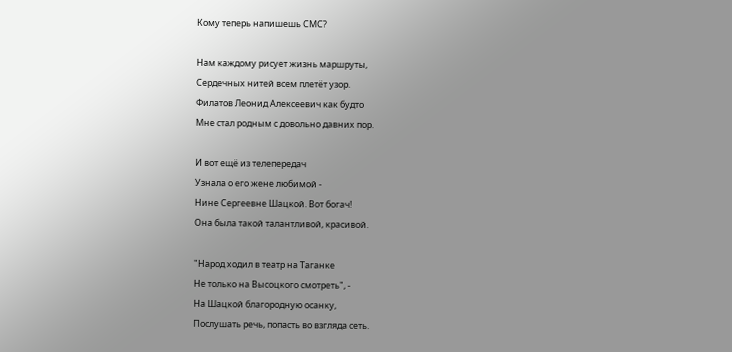Кому теперь напишешь СМС?

Нам каждому рисует жизнь маршруты,
Сердечных нитей всем плетёт узор.
Филатов Леонид Алексеевич как будто
Мне стал родным с довольно давних пор.

И вот ещё из телепередач
Узнала о его жене любимой -
Нине Сергеевне Шацкой. Вот богач!
Она была такой талантливой, красивой.

"Народ ходил в театр на Таганке
Не только на Высоцкого смотреть", -
На Шацкой благородную осанку,
Послушать речь, попасть во взгляда сеть.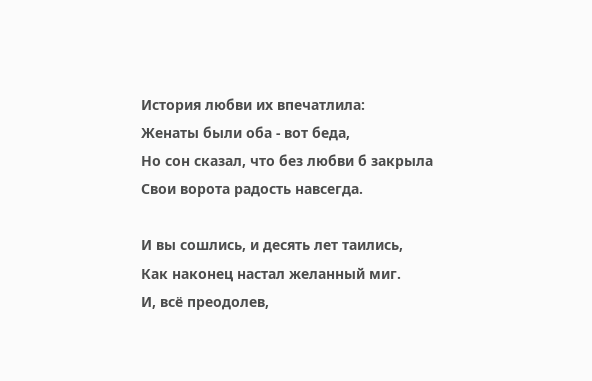История любви их впечатлила:
Женаты были оба - вот беда,
Но сон сказал, что без любви б закрыла
Свои ворота радость навсегда.

И вы сошлись, и десять лет таились,
Как наконец настал желанный миг.
И, всё преодолев,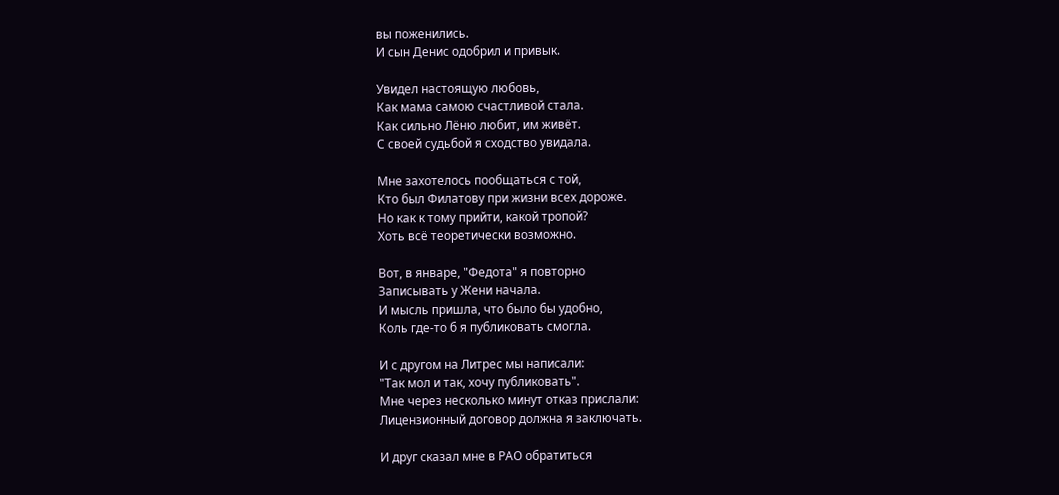вы поженились.
И сын Денис одобрил и привык.

Увидел настоящую любовь,
Как мама самою счастливой стала.
Как сильно Лёню любит, им живёт.
С своей судьбой я сходство увидала.

Мне захотелось пообщаться с той,
Кто был Филатову при жизни всех дороже.
Но как к тому прийти, какой тропой?
Хоть всё теоретически возможно.

Вот, в январе, "Федота" я повторно
Записывать у Жени начала.
И мысль пришла, что было бы удобно,
Коль где-то б я публиковать смогла.

И с другом на Литрес мы написали:
"Так мол и так, хочу публиковать".
Мне через несколько минут отказ прислали:
Лицензионный договор должна я заключать.

И друг сказал мне в РАО обратиться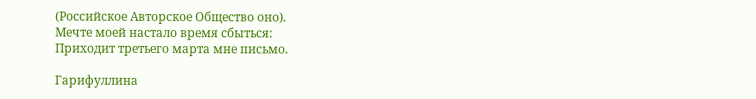(Российское Авторское Общество оно).
Мечте моей настало время сбыться:
Приходит третьего марта мне письмо.

Гарифуллина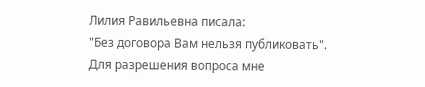Лилия Равильевна писала:
"Без договора Вам нельзя публиковать".
Для разрешения вопроса мне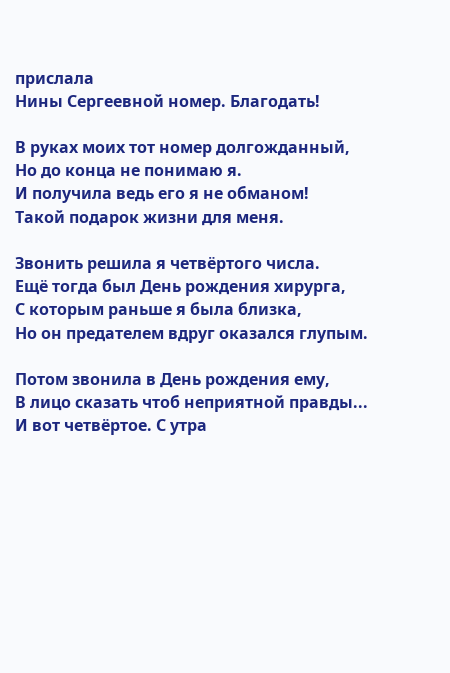прислала
Нины Сергеевной номер. Благодать!

В руках моих тот номер долгожданный,
Но до конца не понимаю я.
И получила ведь его я не обманом!
Такой подарок жизни для меня.

Звонить решила я четвёртого числа.
Ещё тогда был День рождения хирурга,
С которым раньше я была близка,
Но он предателем вдруг оказался глупым.

Потом звонила в День рождения ему,
В лицо сказать чтоб неприятной правды...
И вот четвёртое. С утра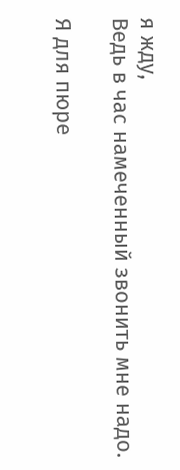я жду,
Ведь в час намеченный звонить мне надо.

Я для пюре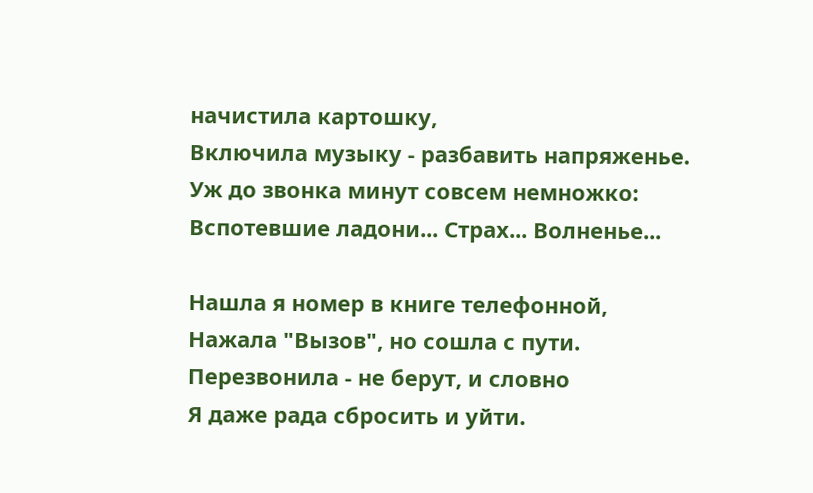начистила картошку,
Включила музыку - разбавить напряженье.
Уж до звонка минут совсем немножко:
Вспотевшие ладони... Страх... Волненье...

Нашла я номер в книге телефонной,
Нажала "Вызов", но сошла с пути.
Перезвонила - не берут, и словно
Я даже рада сбросить и уйти.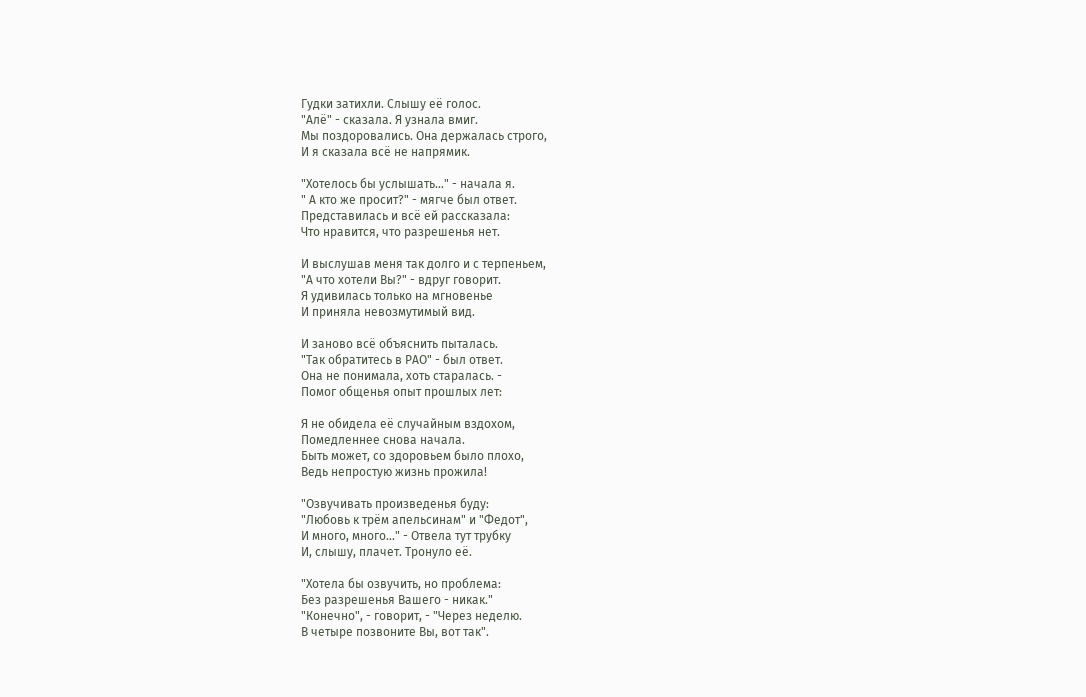Гудки затихли. Слышу её голос.
"Алё" - сказала. Я узнала вмиг.
Мы поздоровались. Она держалась строго,
И я сказала всё не напрямик.

"Хотелось бы услышать..." - начала я.
" А кто же просит?" - мягче был ответ.
Представилась и всё ей рассказала:
Что нравится, что разрешенья нет.

И выслушав меня так долго и с терпеньем,
"А что хотели Вы?" - вдруг говорит.
Я удивилась только на мгновенье
И приняла невозмутимый вид.

И заново всё объяснить пыталась.
"Так обратитесь в РАО" - был ответ.
Она не понимала, хоть старалась. -
Помог общенья опыт прошлых лет:

Я не обидела её случайным вздохом,
Помедленнее снова начала.
Быть может, со здоровьем было плохо,
Ведь непростую жизнь прожила!

"Озвучивать произведенья буду:
"Любовь к трём апельсинам" и "Федот",
И много, много..." - Отвела тут трубку
И, слышу, плачет. Тронуло её.

"Хотела бы озвучить, но проблема:
Без разрешенья Вашего - никак."
"Конечно", - говорит, - "Через неделю.
В четыре позвоните Вы, вот так".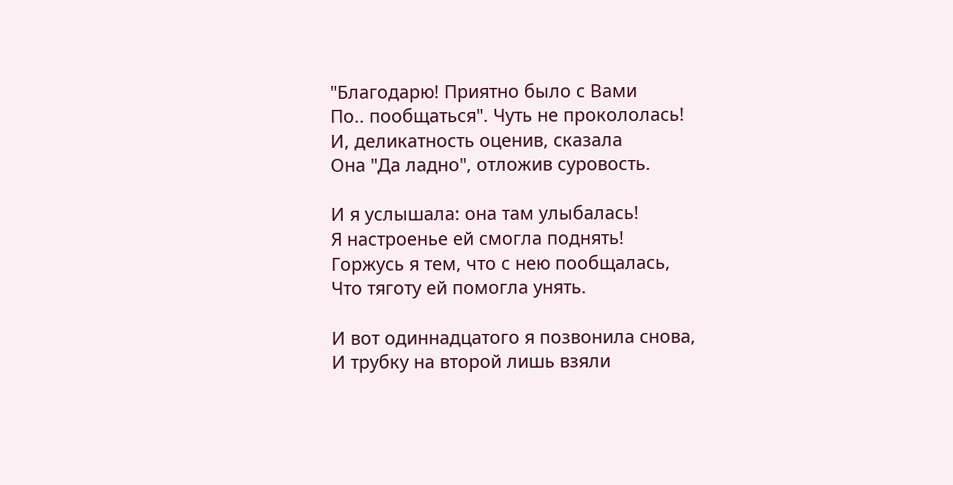"Благодарю! Приятно было с Вами
По.. пообщаться". Чуть не прокололась!
И, деликатность оценив, сказала
Она "Да ладно", отложив суровость.

И я услышала: она там улыбалась!
Я настроенье ей смогла поднять!
Горжусь я тем, что с нею пообщалась,
Что тяготу ей помогла унять.

И вот одиннадцатого я позвонила снова,
И трубку на второй лишь взяли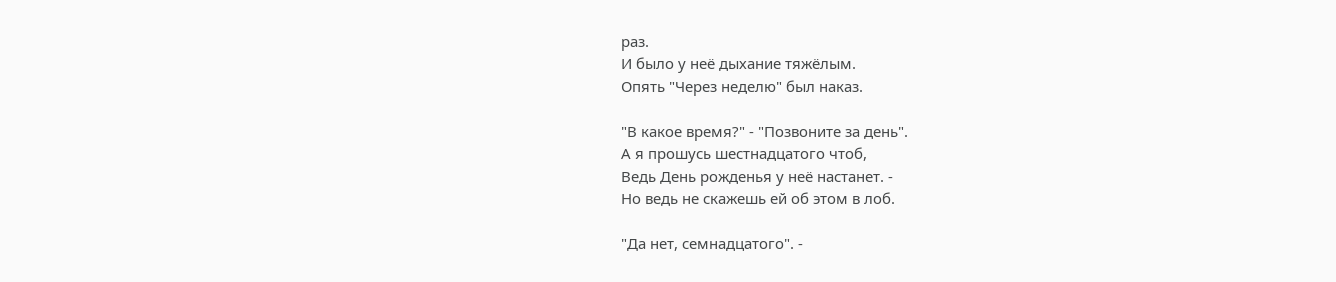раз.
И было у неё дыхание тяжёлым.
Опять "Через неделю" был наказ.

"В какое время?" - "Позвоните за день".
А я прошусь шестнадцатого чтоб,
Ведь День рожденья у неё настанет. -
Но ведь не скажешь ей об этом в лоб.

"Да нет, семнадцатого". -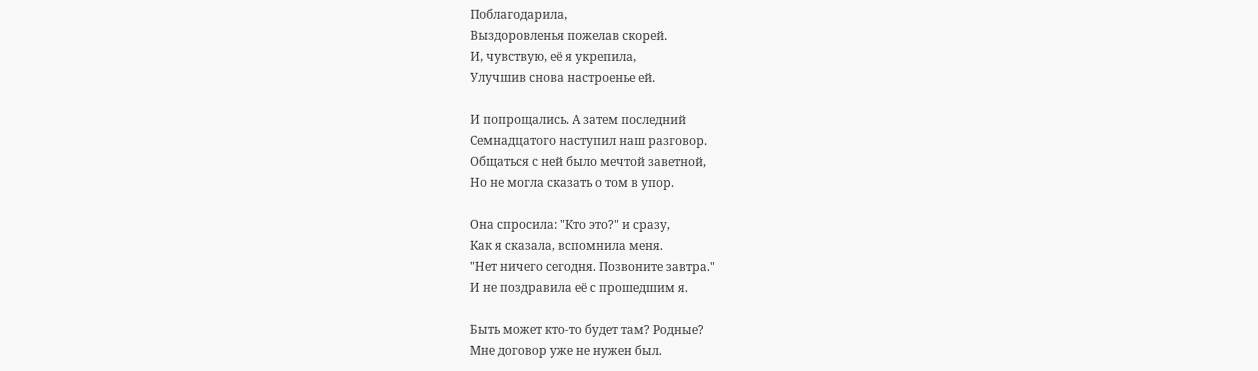Поблагодарила,
Выздоровленья пожелав скорей.
И, чувствую, её я укрепила,
Улучшив снова настроенье ей.

И попрощались. А затем последний
Семнадцатого наступил наш разговор.
Общаться с ней было мечтой заветной,
Но не могла сказать о том в упор.

Она спросила: "Кто это?" и сразу,
Как я сказала, вспомнила меня.
"Нет ничего сегодня. Позвоните завтра."
И не поздравила её с прошедшим я.

Быть может кто-то будет там? Родные?
Мне договор уже не нужен был.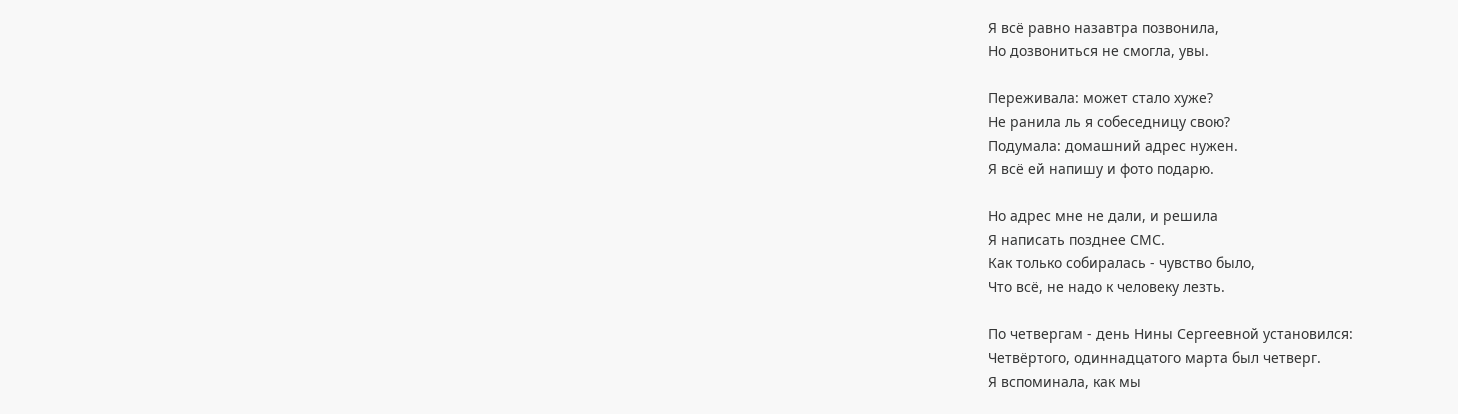Я всё равно назавтра позвонила,
Но дозвониться не смогла, увы.

Переживала: может стало хуже?
Не ранила ль я собеседницу свою?
Подумала: домашний адрес нужен.
Я всё ей напишу и фото подарю.

Но адрес мне не дали, и решила
Я написать позднее СМС.
Как только собиралась - чувство было,
Что всё, не надо к человеку лезть.

По четвергам - день Нины Сергеевной установился:
Четвёртого, одиннадцатого марта был четверг.
Я вспоминала, как мы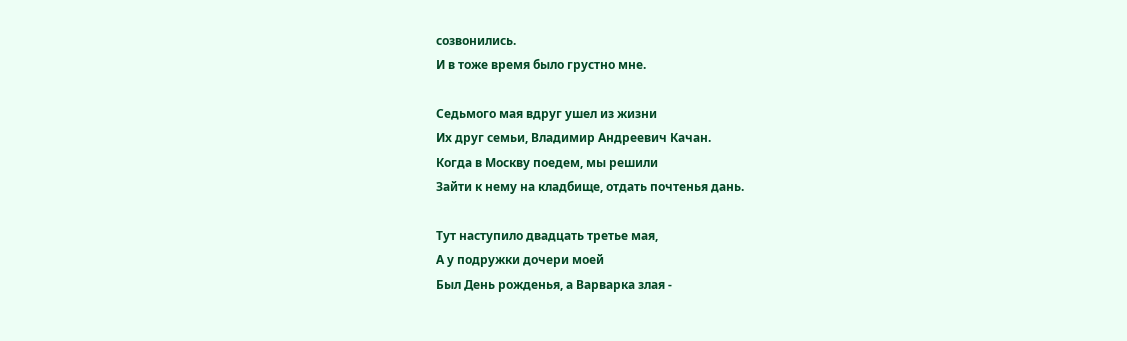созвонились.
И в тоже время было грустно мне.

Седьмого мая вдруг ушел из жизни
Их друг семьи, Владимир Андреевич Качан.
Когда в Москву поедем, мы решили
Зайти к нему на кладбище, отдать почтенья дань.

Тут наступило двадцать третье мая,
А у подружки дочери моей
Был День рожденья, а Варварка злая -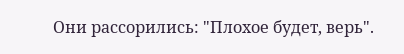Они рассорились: "Плохое будет, верь".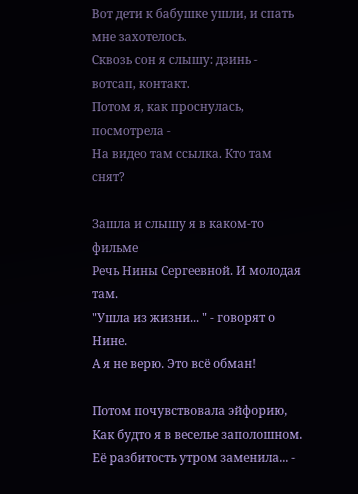Вот дети к бабушке ушли, и спать мне захотелось.
Сквозь сон я слышу: дзинь - вотсап, контакт.
Потом я, как проснулась, посмотрела -
На видео там ссылка. Кто там снят?

Зашла и слышу я в каком-то фильме
Речь Нины Сергеевной. И молодая там.
"Ушла из жизни... " - говорят о Нине.
А я не верю. Это всё обман!

Потом почувствовала эйфорию,
Как будто я в веселье заполошном.
Её разбитость утром заменила... -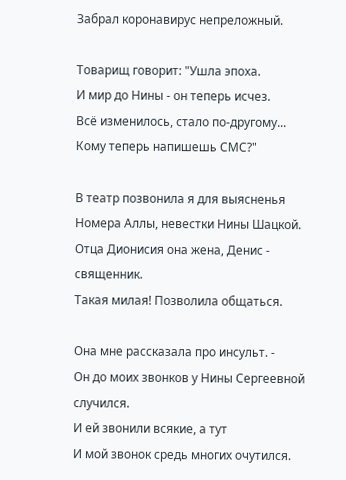Забрал коронавирус непреложный.

Товарищ говорит: "Ушла эпоха.
И мир до Нины - он теперь исчез.
Всё изменилось, стало по-другому...
Кому теперь напишешь СМС?"

В театр позвонила я для выясненья
Номера Аллы, невестки Нины Шацкой.
Отца Дионисия она жена, Денис - священник.
Такая милая! Позволила общаться.

Она мне рассказала про инсульт. -
Он до моих звонков у Нины Сергеевной случился.
И ей звонили всякие, а тут
И мой звонок средь многих очутился.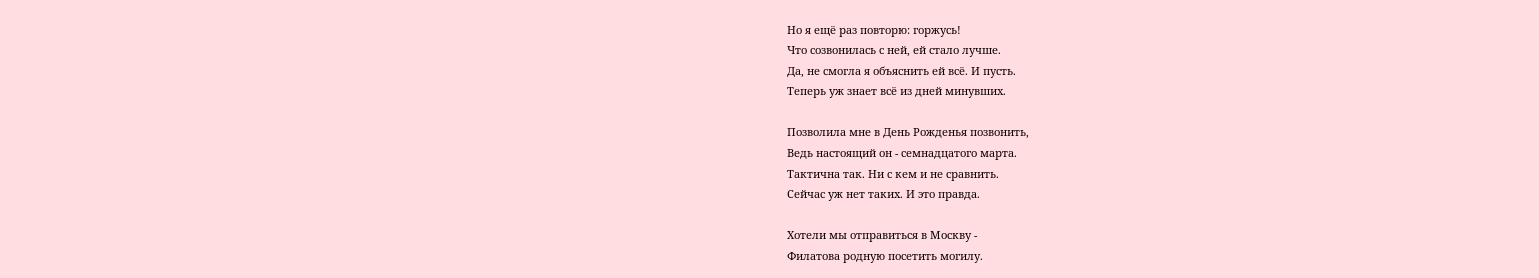Но я ещё раз повторю: горжусь!
Что созвонилась с ней, ей стало лучше.
Да, не смогла я объяснить ей всё. И пусть.
Теперь уж знает всё из дней минувших.

Позволила мне в День Рожденья позвонить,
Ведь настоящий он - семнадцатого марта.
Тактична так. Ни с кем и не сравнить.
Сейчас уж нет таких. И это правда.

Хотели мы отправиться в Москву -
Филатова родную посетить могилу.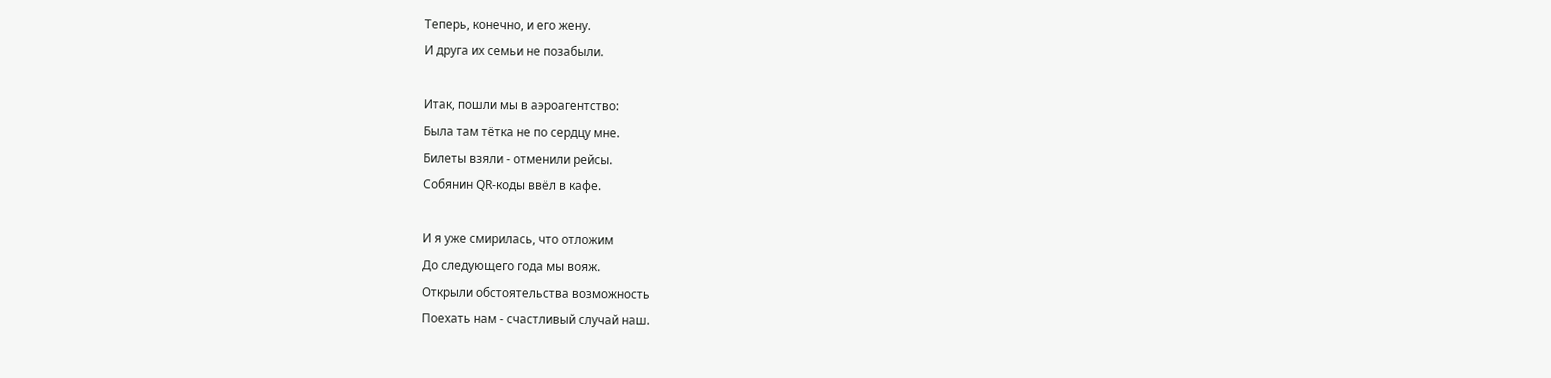Теперь, конечно, и его жену.
И друга их семьи не позабыли.

Итак, пошли мы в аэроагентство:
Была там тётка не по сердцу мне.
Билеты взяли - отменили рейсы.
Собянин QR-коды ввёл в кафе.

И я уже смирилась, что отложим
До следующего года мы вояж.
Открыли обстоятельства возможность
Поехать нам - счастливый случай наш.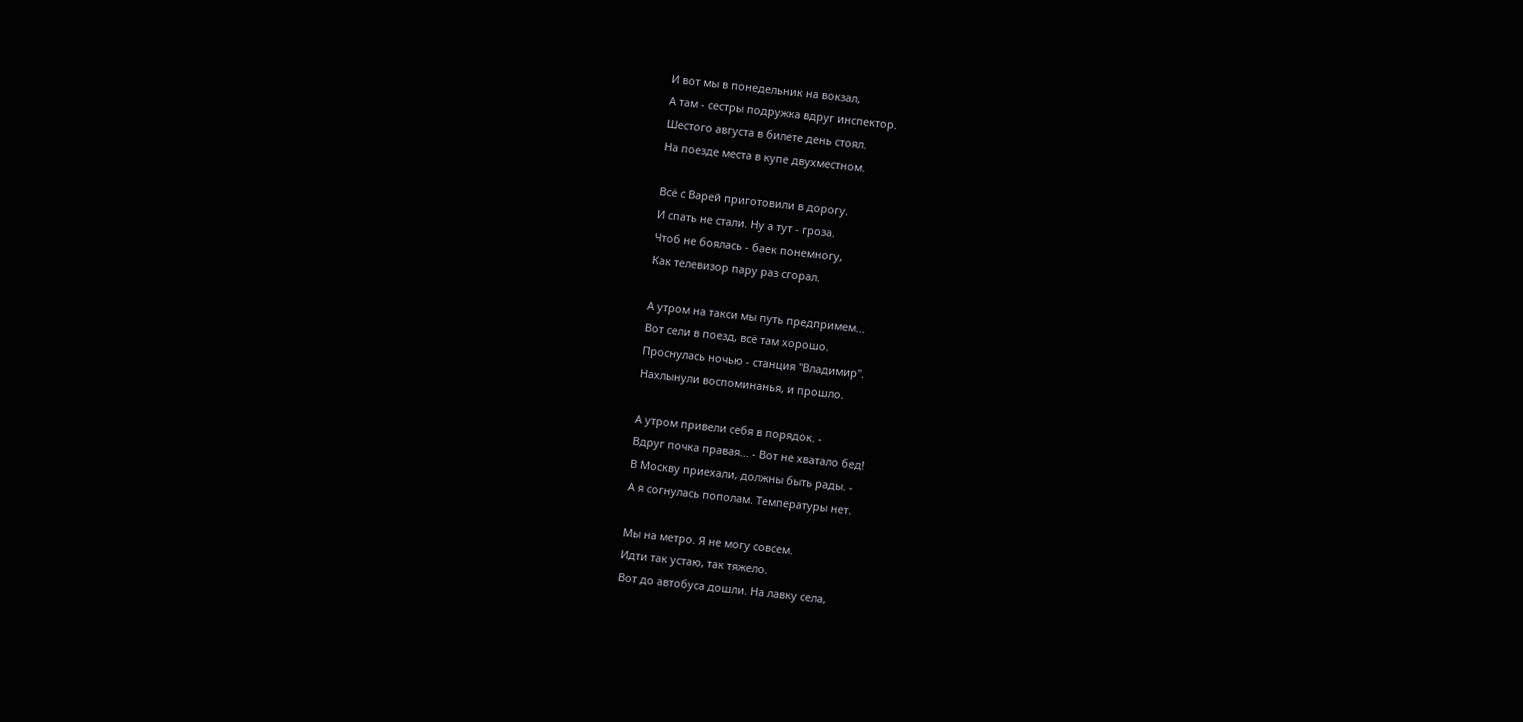И вот мы в понедельник на вокзал,
А там - сестры подружка вдруг инспектор.
Шестого августа в билете день стоял.
На поезде места в купе двухместном.

Всё с Варей приготовили в дорогу.
И спать не стали. Ну а тут - гроза.
Чтоб не боялась - баек понемногу,
Как телевизор пару раз сгорал.

А утром на такси мы путь предпримем...
Вот сели в поезд, всё там хорошо.
Проснулась ночью - станция "Владимир".
Нахлынули воспоминанья, и прошло.

А утром привели себя в порядок. -
Вдруг почка правая... - Вот не хватало бед!
В Москву приехали, должны быть рады. -
А я согнулась пополам. Температуры нет.

Мы на метро. Я не могу совсем.
Идти так устаю, так тяжело.
Вот до автобуса дошли. На лавку села,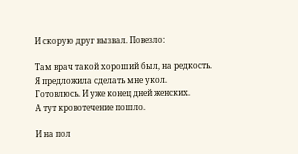И скорую друг вызвал. Повезло:

Там врач такой хороший был, на редкость.
Я предложила сделать мне укол.
Готовлюсь. И уже конец дней женских.
А тут кровотечение пошло.

И на пол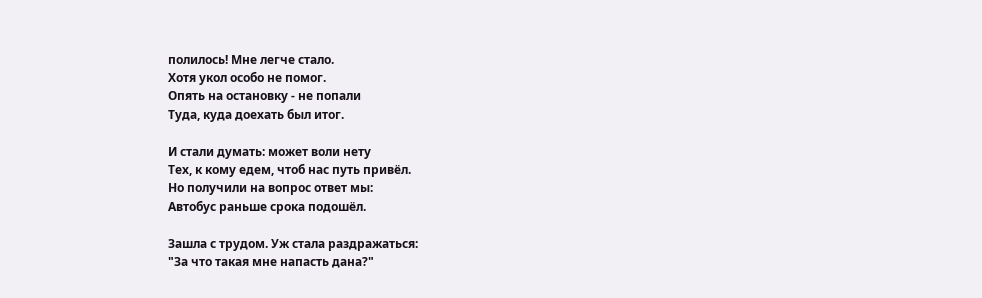полилось! Мне легче стало.
Хотя укол особо не помог.
Опять на остановку - не попали
Туда, куда доехать был итог.

И стали думать: может воли нету
Тех, к кому едем, чтоб нас путь привёл.
Но получили на вопрос ответ мы:
Автобус раньше срока подошёл.

Зашла с трудом. Уж стала раздражаться:
"За что такая мне напасть дана?"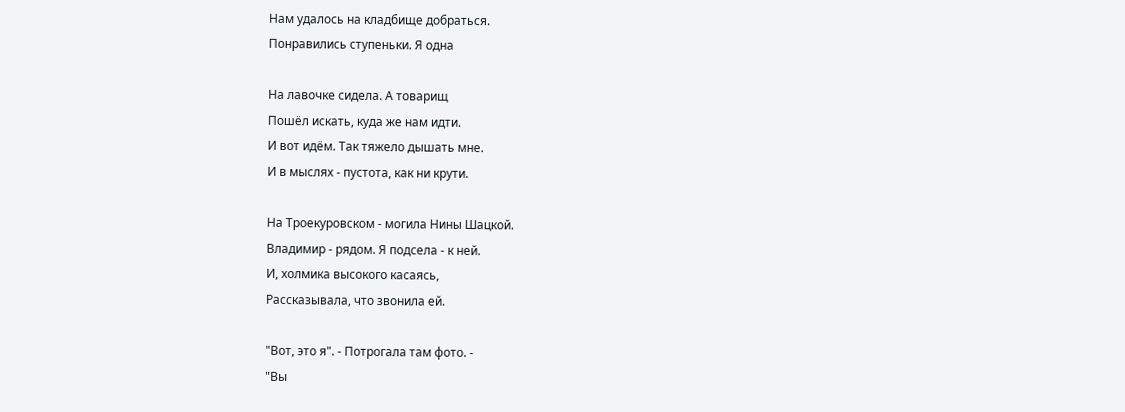Нам удалось на кладбище добраться.
Понравились ступеньки. Я одна

На лавочке сидела. А товарищ
Пошёл искать, куда же нам идти.
И вот идём. Так тяжело дышать мне.
И в мыслях - пустота, как ни крути.

На Троекуровском - могила Нины Шацкой.
Владимир - рядом. Я подсела - к ней.
И, холмика высокого касаясь,
Рассказывала, что звонила ей.

"Вот, это я". - Потрогала там фото. -
"Вы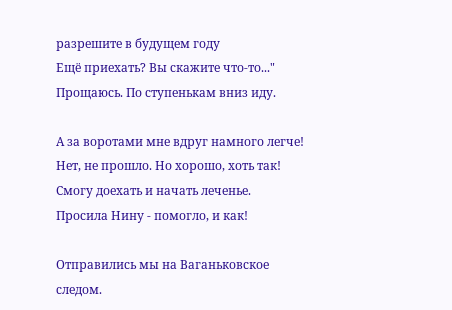разрешите в будущем году
Ещё приехать? Вы скажите что-то..."
Прощаюсь. По ступенькам вниз иду.

А за воротами мне вдруг намного легче!
Нет, не прошло. Но хорошо, хоть так!
Смогу доехать и начать леченье.
Просила Нину - помогло, и как!

Отправились мы на Ваганьковское следом.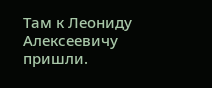Там к Леониду Алексеевичу пришли.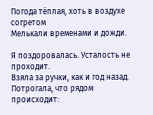Погода тёплая, хоть в воздухе согретом
Мелькали временами и дожди.

Я поздоровалась. Усталость не проходит.
Взяла за ручки, как и год назад.
Потрогала, что рядом происходит: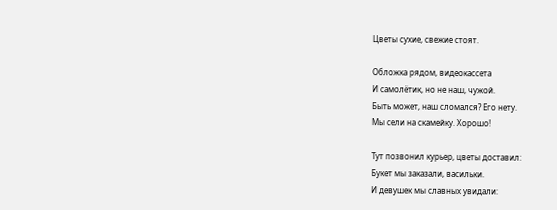Цветы сухие, свежие стоят.

Обложка рядом, видеокассета
И самолётик, но не наш, чужой.
Быть может, наш сломался? Его нету.
Мы сели на скамейку. Хорошо!

Тут позвонил курьер, цветы доставил:
Букет мы заказали, васильки.
И девушек мы славных увидали: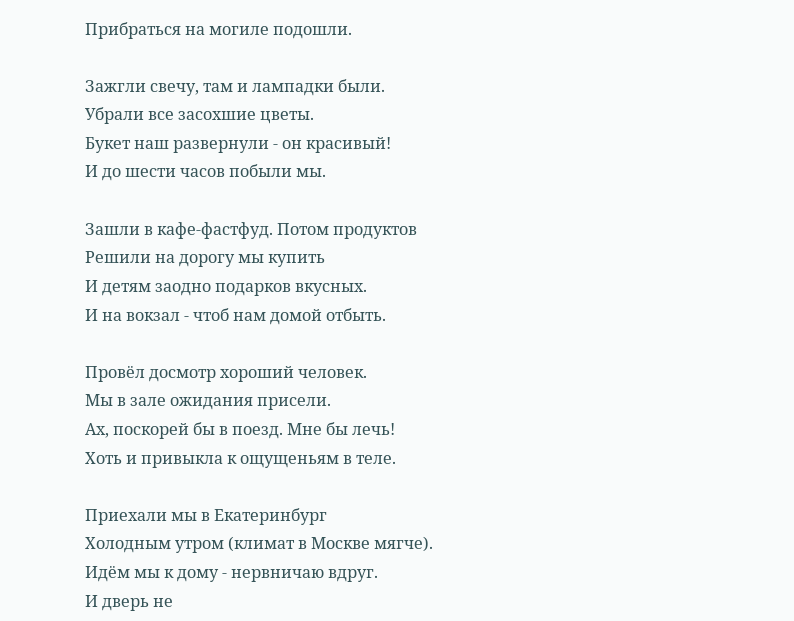Прибраться на могиле подошли.

Зажгли свечу, там и лампадки были.
Убрали все засохшие цветы.
Букет наш развернули - он красивый!
И до шести часов побыли мы.

Зашли в кафе-фастфуд. Потом продуктов
Решили на дорогу мы купить
И детям заодно подарков вкусных.
И на вокзал - чтоб нам домой отбыть.

Провёл досмотр хороший человек.
Мы в зале ожидания присели.
Ах, поскорей бы в поезд. Мне бы лечь!
Хоть и привыкла к ощущеньям в теле.

Приехали мы в Екатеринбург
Холодным утром (климат в Москве мягче).
Идём мы к дому - нервничаю вдруг.
И дверь не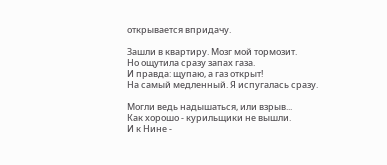открывается впридачу.

Зашли в квартиру. Мозг мой тормозит.
Но ощутила сразу запах газа.
И правда: щупаю, а газ открыт!
На самый медленный. Я испугалась сразу.

Могли ведь надышаться, или взрыв...
Как хорошо - курильщики не вышли.
И к Нине -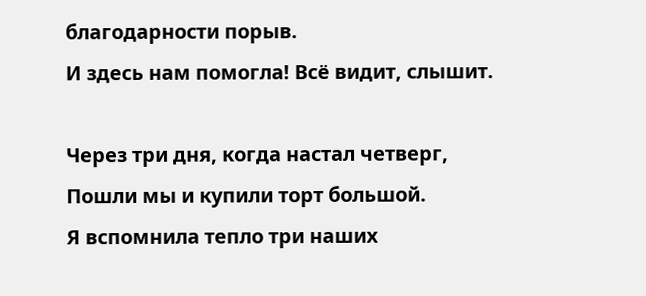благодарности порыв.
И здесь нам помогла! Всё видит, слышит.

Через три дня, когда настал четверг,
Пошли мы и купили торт большой.
Я вспомнила тепло три наших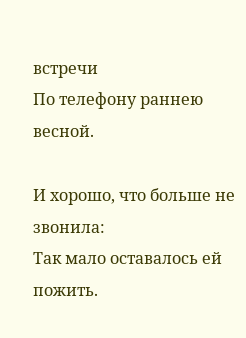встречи
По телефону раннею весной.

И хорошо, что больше не звонила:
Так мало оставалось ей пожить.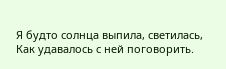Я будто солнца выпила, светилась,
Как удавалось с ней поговорить.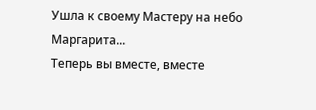Ушла к своему Мастеру на небо Маргарита...
Теперь вы вместе, вместе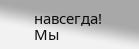навсегда!
Мы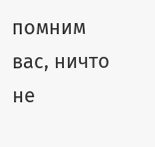помним вас, ничто не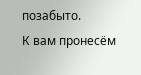позабыто.
К вам пронесём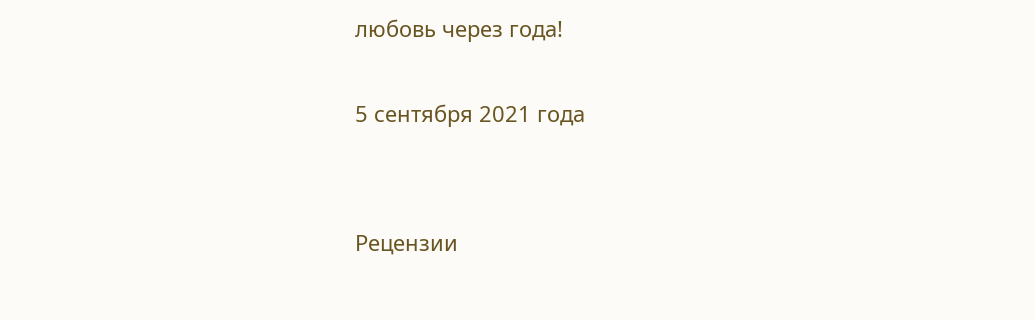любовь через года!

5 сентября 2021 года


Рецензии